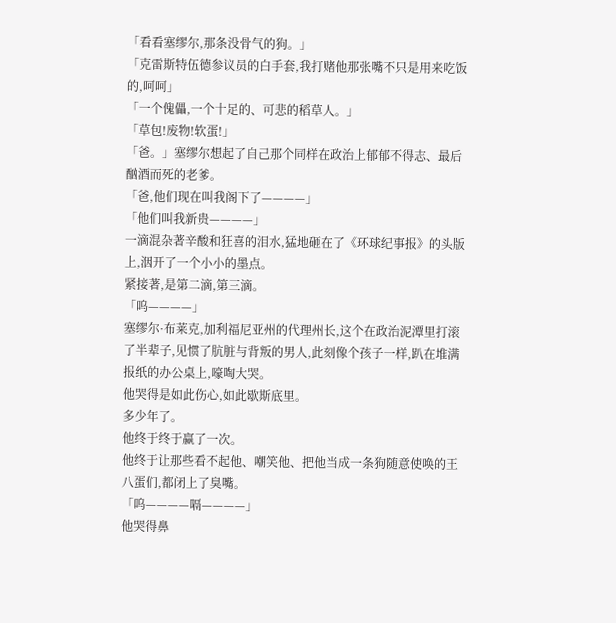「看看塞缪尔,那条没骨气的狗。」
「克雷斯特伍德参议员的白手套,我打赌他那张嘴不只是用来吃饭的,呵呵」
「一个傀儡,一个十足的、可悲的稻草人。」
「草包!废物!软蛋!」
「爸。」塞缪尔想起了自己那个同样在政治上郁郁不得志、最后酗酒而死的老爹。
「爸,他们现在叫我阁下了————」
「他们叫我新贵————」
一滴混杂著辛酸和狂喜的泪水,猛地砸在了《环球纪事报》的头版上,洇开了一个小小的墨点。
紧接著,是第二滴,第三滴。
「呜————」
塞缪尔·布莱克,加利福尼亚州的代理州长,这个在政治泥潭里打滚了半辈子,见惯了肮脏与背叛的男人,此刻像个孩子一样,趴在堆满报纸的办公桌上,嚎啕大哭。
他哭得是如此伤心,如此歇斯底里。
多少年了。
他终于终于赢了一次。
他终于让那些看不起他、嘲笑他、把他当成一条狗随意使唤的王八蛋们,都闭上了臭嘴。
「呜————嗝————」
他哭得鼻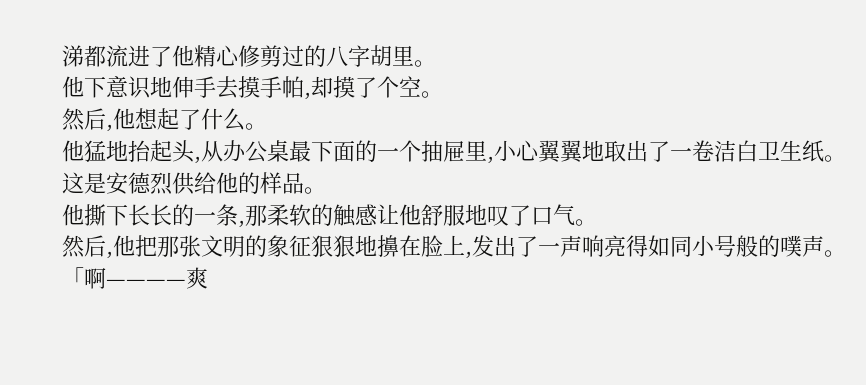涕都流进了他精心修剪过的八字胡里。
他下意识地伸手去摸手帕,却摸了个空。
然后,他想起了什么。
他猛地抬起头,从办公桌最下面的一个抽屉里,小心翼翼地取出了一卷洁白卫生纸。
这是安德烈供给他的样品。
他撕下长长的一条,那柔软的触感让他舒服地叹了口气。
然后,他把那张文明的象征狠狠地擤在脸上,发出了一声响亮得如同小号般的噗声。
「啊————爽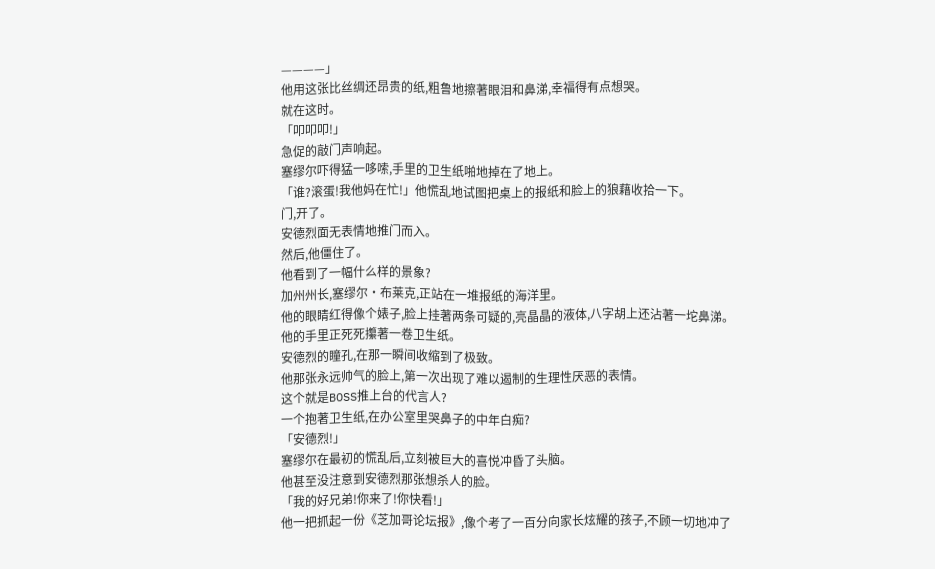————」
他用这张比丝绸还昂贵的纸,粗鲁地擦著眼泪和鼻涕,幸福得有点想哭。
就在这时。
「叩叩叩!」
急促的敲门声响起。
塞缪尔吓得猛一哆嗦,手里的卫生纸啪地掉在了地上。
「谁?滚蛋!我他妈在忙!」他慌乱地试图把桌上的报纸和脸上的狼藉收拾一下。
门,开了。
安德烈面无表情地推门而入。
然后,他僵住了。
他看到了一幅什么样的景象?
加州州长,塞缪尔·布莱克,正站在一堆报纸的海洋里。
他的眼睛红得像个婊子,脸上挂著两条可疑的,亮晶晶的液体,八字胡上还沾著一坨鼻涕。
他的手里正死死攥著一卷卫生纸。
安德烈的瞳孔,在那一瞬间收缩到了极致。
他那张永远帅气的脸上,第一次出现了难以遏制的生理性厌恶的表情。
这个就是BOSS推上台的代言人?
一个抱著卫生纸,在办公室里哭鼻子的中年白痴?
「安德烈!」
塞缪尔在最初的慌乱后,立刻被巨大的喜悦冲昏了头脑。
他甚至没注意到安德烈那张想杀人的脸。
「我的好兄弟!你来了!你快看!」
他一把抓起一份《芝加哥论坛报》,像个考了一百分向家长炫耀的孩子,不顾一切地冲了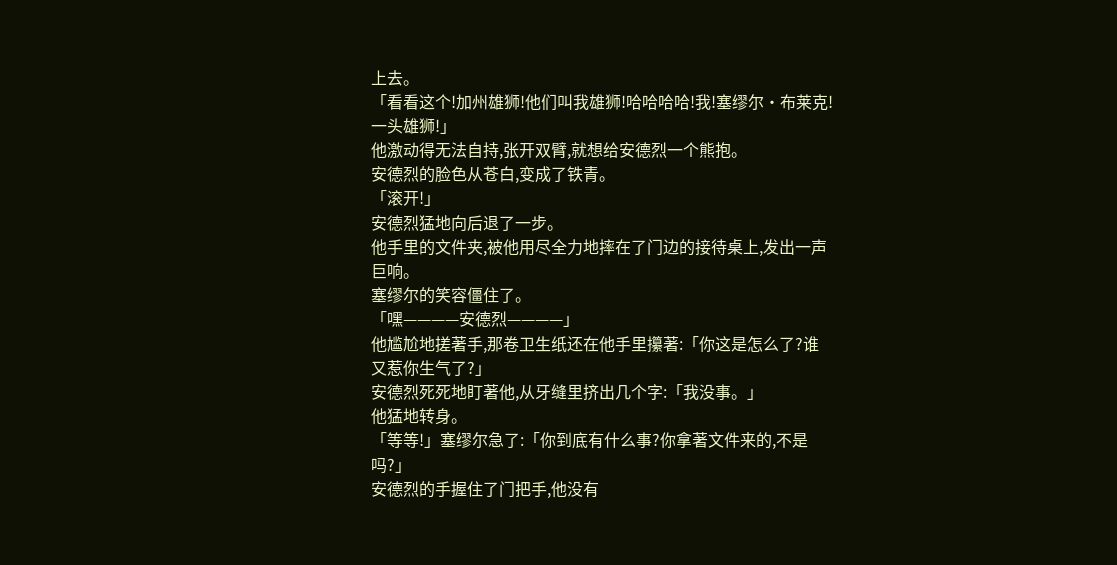上去。
「看看这个!加州雄狮!他们叫我雄狮!哈哈哈哈!我!塞缪尔·布莱克!
一头雄狮!」
他激动得无法自持,张开双臂,就想给安德烈一个熊抱。
安德烈的脸色从苍白,变成了铁青。
「滚开!」
安德烈猛地向后退了一步。
他手里的文件夹,被他用尽全力地摔在了门边的接待桌上,发出一声巨响。
塞缪尔的笑容僵住了。
「嘿————安德烈————」
他尴尬地搓著手,那卷卫生纸还在他手里攥著:「你这是怎么了?谁又惹你生气了?」
安德烈死死地盯著他,从牙缝里挤出几个字:「我没事。」
他猛地转身。
「等等!」塞缪尔急了:「你到底有什么事?你拿著文件来的,不是吗?」
安德烈的手握住了门把手,他没有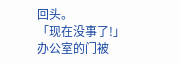回头。
「现在没事了!」
办公室的门被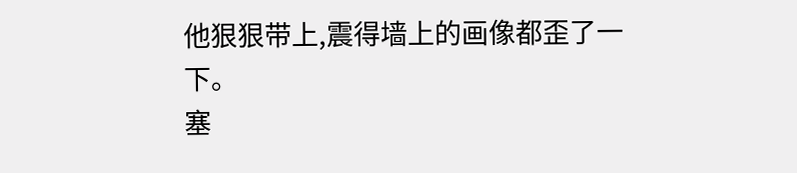他狠狠带上,震得墙上的画像都歪了一下。
塞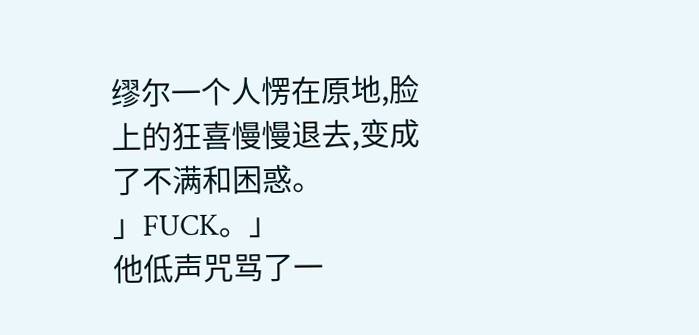缪尔一个人愣在原地,脸上的狂喜慢慢退去,变成了不满和困惑。
」FUCK。」
他低声咒骂了一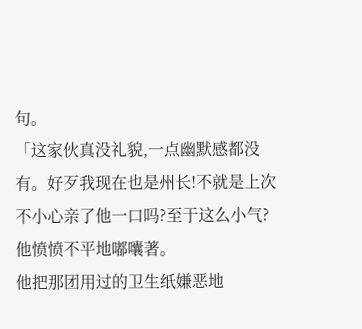句。
「这家伙真没礼貌,一点幽默感都没有。好歹我现在也是州长!不就是上次不小心亲了他一口吗?至于这么小气?
他愤愤不平地嘟囔著。
他把那团用过的卫生纸嫌恶地